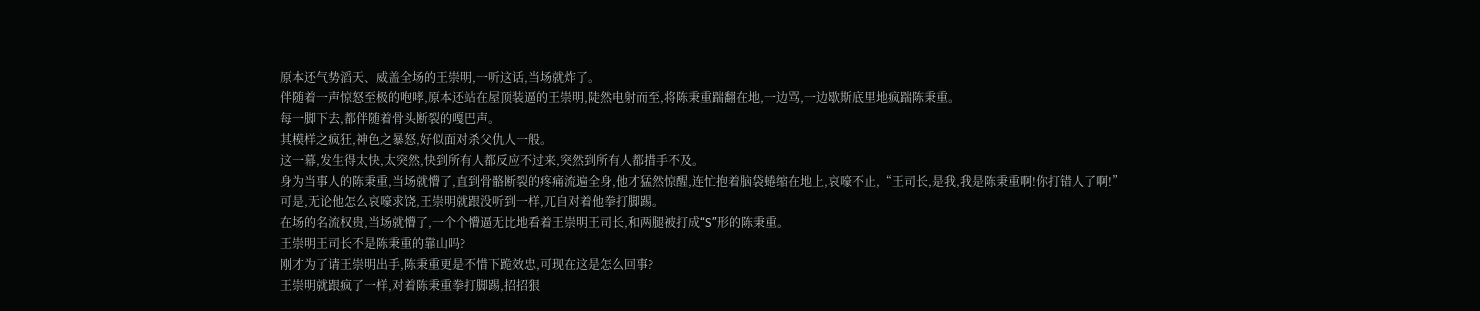原本还气势滔天、威盖全场的王崇明,一听这话,当场就炸了。
伴随着一声惊怒至极的咆哮,原本还站在屋顶装逼的王崇明,陡然电射而至,将陈秉重踹翻在地,一边骂,一边歇斯底里地疯踹陈秉重。
每一脚下去,都伴随着骨头断裂的嘎巴声。
其模样之疯狂,神色之暴怒,好似面对杀父仇人一般。
这一幕,发生得太快,太突然,快到所有人都反应不过来,突然到所有人都措手不及。
身为当事人的陈秉重,当场就懵了,直到骨骼断裂的疼痛流遍全身,他才猛然惊醒,连忙抱着脑袋蜷缩在地上,哀嚎不止,“王司长,是我,我是陈秉重啊!你打错人了啊!”
可是,无论他怎么哀嚎求饶,王崇明就跟没听到一样,兀自对着他拳打脚踢。
在场的名流权贵,当场就懵了,一个个懵逼无比地看着王崇明王司长,和两腿被打成“S”形的陈秉重。
王崇明王司长不是陈秉重的靠山吗?
刚才为了请王崇明出手,陈秉重更是不惜下跪效忠,可现在这是怎么回事?
王崇明就跟疯了一样,对着陈秉重拳打脚踢,招招狠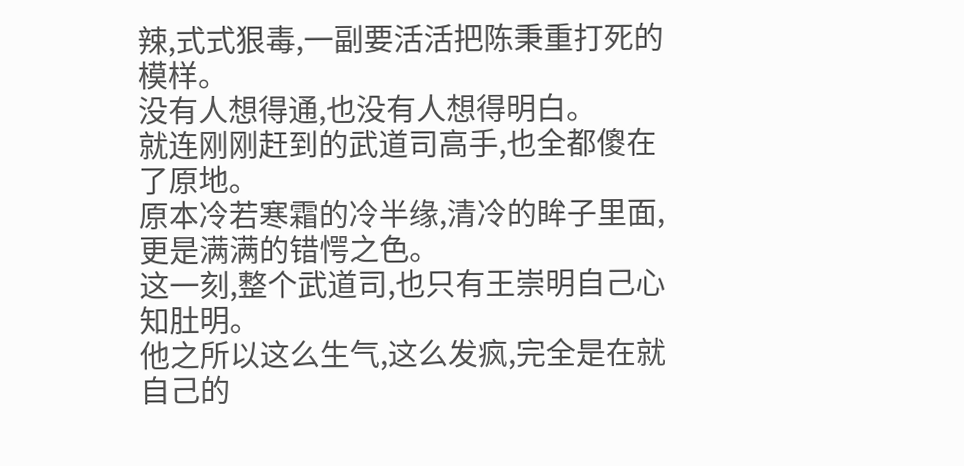辣,式式狠毒,一副要活活把陈秉重打死的模样。
没有人想得通,也没有人想得明白。
就连刚刚赶到的武道司高手,也全都傻在了原地。
原本冷若寒霜的冷半缘,清冷的眸子里面,更是满满的错愕之色。
这一刻,整个武道司,也只有王崇明自己心知肚明。
他之所以这么生气,这么发疯,完全是在就自己的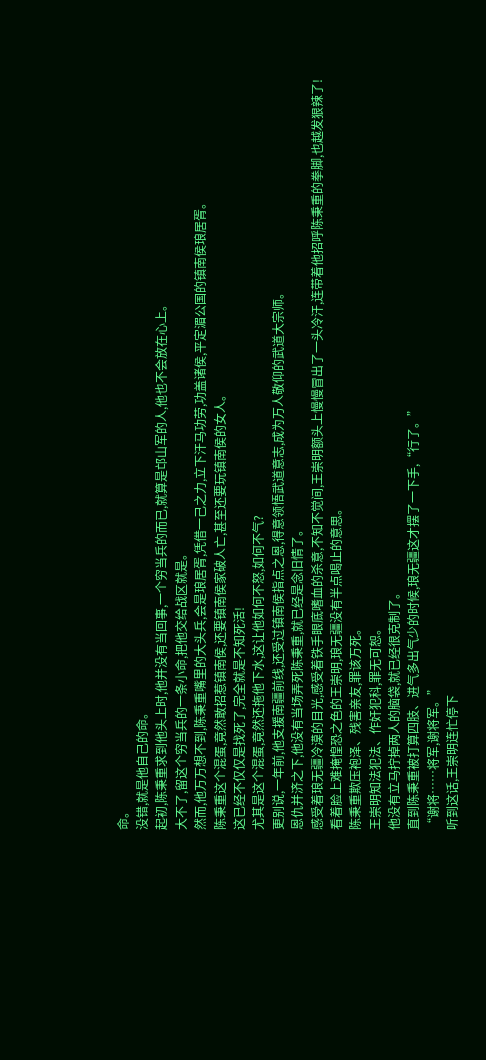命。
没错,就是他自己的命。
起初,陈秉重求到他头上时,他并没有当回事,一个穷当兵的而已,就算是邙山军的人,他也不会放在心上。
大不了,留这个穷当兵的一条小命,把他交给战区就是。
然而,他万万想不到,陈秉重嘴里的大头兵,会是琅居胥,凭借一己之力,立下汗马功劳,功盖诸侯,平定湄公国的镇南侯琅居胥。
陈秉重这个混蛋,竟然敢招惹镇南侯,还要镇南侯家破人亡,甚至还要玩镇南侯的女人。
这已经不仅仅是找死了,完全就是不知死活!
尤其是这个混蛋,竟然还拖他下水,这让他如何不怒,如何不气?
更别说,一年前,他支援南疆前线,还受过镇南侯指点之恩,得意领悟武道意志,成为万人敬仰的武道大宗师。
恩仇并济之下,他没有当场弄死陈秉重,就已经是念旧情了。
感受着琅无疆冷漠的目光,感受着铁手眼底嗜血的杀意,不知不觉间,王崇明额头上慢慢冒出了一头冷汗,连带着他招呼陈秉重的拳脚,也越发狠辣了!
看着脸上难掩惶恐之色的王崇明,琅无疆没有半点喝止的意思。
陈秉重欺压袍泽、残害亲友,罪该万死。
王崇明知法犯法、作奸犯科,罪无可恕。
他没有立马拧掉两人的脑袋,就已经很克制了。
直到陈秉重被打算四肢、进气多出气少的时候,琅无疆这才摆了一下手,“行了。”
“谢将……将军,谢将军。”
听到这话,王崇明连忙停下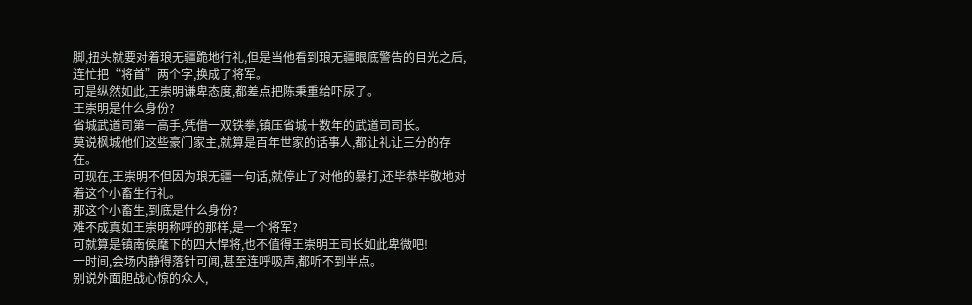脚,扭头就要对着琅无疆跪地行礼,但是当他看到琅无疆眼底警告的目光之后,连忙把“将首”两个字,换成了将军。
可是纵然如此,王崇明谦卑态度,都差点把陈秉重给吓尿了。
王崇明是什么身份?
省城武道司第一高手,凭借一双铁拳,镇压省城十数年的武道司司长。
莫说枫城他们这些豪门家主,就算是百年世家的话事人,都让礼让三分的存在。
可现在,王崇明不但因为琅无疆一句话,就停止了对他的暴打,还毕恭毕敬地对着这个小畜生行礼。
那这个小畜生,到底是什么身份?
难不成真如王崇明称呼的那样,是一个将军?
可就算是镇南侯麾下的四大悍将,也不值得王崇明王司长如此卑微吧!
一时间,会场内静得落针可闻,甚至连呼吸声,都听不到半点。
别说外面胆战心惊的众人,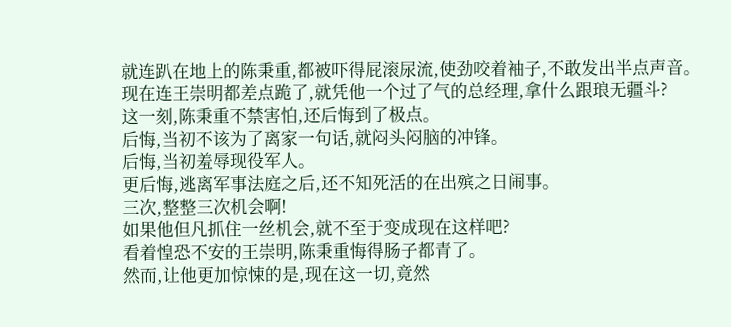就连趴在地上的陈秉重,都被吓得屁滚尿流,使劲咬着袖子,不敢发出半点声音。
现在连王崇明都差点跪了,就凭他一个过了气的总经理,拿什么跟琅无疆斗?
这一刻,陈秉重不禁害怕,还后悔到了极点。
后悔,当初不该为了离家一句话,就闷头闷脑的冲锋。
后悔,当初羞辱现役军人。
更后悔,逃离军事法庭之后,还不知死活的在出殡之日闹事。
三次,整整三次机会啊!
如果他但凡抓住一丝机会,就不至于变成现在这样吧?
看着惶恐不安的王崇明,陈秉重悔得肠子都青了。
然而,让他更加惊悚的是,现在这一切,竟然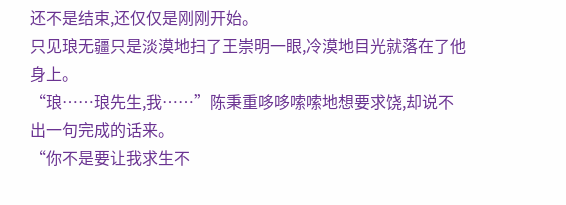还不是结束,还仅仅是刚刚开始。
只见琅无疆只是淡漠地扫了王崇明一眼,冷漠地目光就落在了他身上。
“琅……琅先生,我……”陈秉重哆哆嗦嗦地想要求饶,却说不出一句完成的话来。
“你不是要让我求生不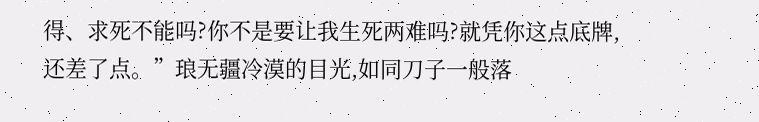得、求死不能吗?你不是要让我生死两难吗?就凭你这点底牌,还差了点。”琅无疆冷漠的目光,如同刀子一般落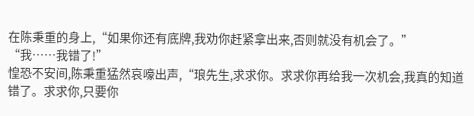在陈秉重的身上,“如果你还有底牌,我劝你赶紧拿出来,否则就没有机会了。”
“我……我错了!”
惶恐不安间,陈秉重猛然哀嚎出声,“琅先生,求求你。求求你再给我一次机会,我真的知道错了。求求你,只要你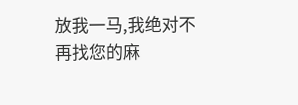放我一马,我绝对不再找您的麻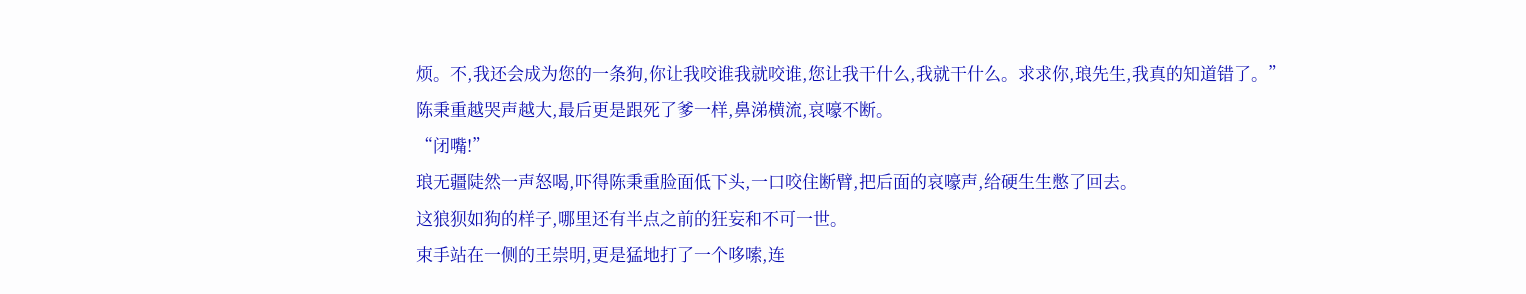烦。不,我还会成为您的一条狗,你让我咬谁我就咬谁,您让我干什么,我就干什么。求求你,琅先生,我真的知道错了。”
陈秉重越哭声越大,最后更是跟死了爹一样,鼻涕横流,哀嚎不断。
“闭嘴!”
琅无疆陡然一声怒喝,吓得陈秉重脸面低下头,一口咬住断臂,把后面的哀嚎声,给硬生生憋了回去。
这狼狈如狗的样子,哪里还有半点之前的狂妄和不可一世。
束手站在一侧的王崇明,更是猛地打了一个哆嗦,连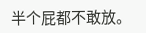半个屁都不敢放。